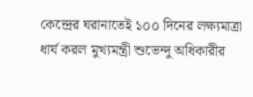কেন্দ্রের ঘরানাতেই ১০০ দিনের লক্ষ্যমাত্রা ধার্য করল মুখ্যমন্ত্রী শুভেন্দু অধিকারীর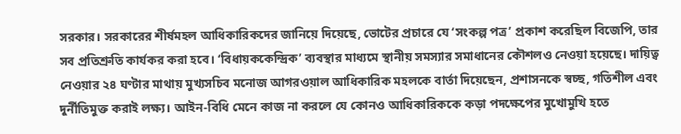সরকার। সরকারের শীর্ষমহল আধিকারিকদের জানিয়ে দিয়েছে, ভোটের প্রচারে যে ‘সংকল্প পত্র’ প্রকাশ করেছিল বিজেপি, তার সব প্রতিশ্রুতি কার্যকর করা হবে। ‘বিধায়ককেন্দ্রিক’ ব্যবস্থার মাধ্যমে স্থানীয় সমস্যার সমাধানের কৌশলও নেওয়া হয়েছে। দায়িত্ব নেওয়ার ২৪ ঘণ্টার মাথায় মুখ্যসচিব মনোজ আগরওয়াল আধিকারিক মহলকে বার্তা দিয়েছেন, প্রশাসনকে স্বচ্ছ, গতিশীল এবং দুর্নীতিমুক্ত করাই লক্ষ্য। আইন-বিধি মেনে কাজ না করলে যে কোনও আধিকারিককে কড়া পদক্ষেপের মুখোমুখি হতে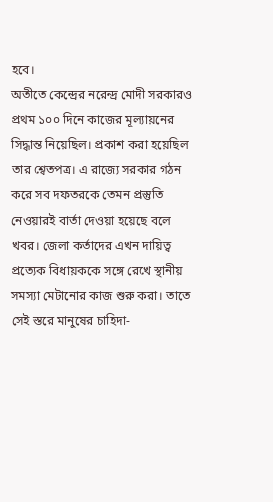হবে।
অতীতে কেন্দ্রের নরেন্দ্র মোদী সরকারও প্রথম ১০০ দিনে কাজের মূল্যায়নের সিদ্ধান্ত নিয়েছিল। প্রকাশ করা হয়েছিল তার শ্বেতপত্র। এ রাজ্যে সরকার গঠন করে সব দফতরকে তেমন প্রস্তুতি নেওয়ারই বার্তা দেওয়া হয়েছে বলে খবর। জেলা কর্তাদের এখন দায়িত্ব প্রত্যেক বিধায়ককে সঙ্গে রেখে স্থানীয় সমস্যা মেটানোর কাজ শুরু করা। তাতে সেই স্তরে মানুষের চাহিদা-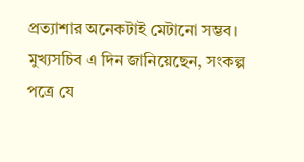প্রত্যাশার অনেকটাই মেটানো সম্ভব। মুখ্যসচিব এ দিন জানিয়েছেন, সংকল্প পত্রে যে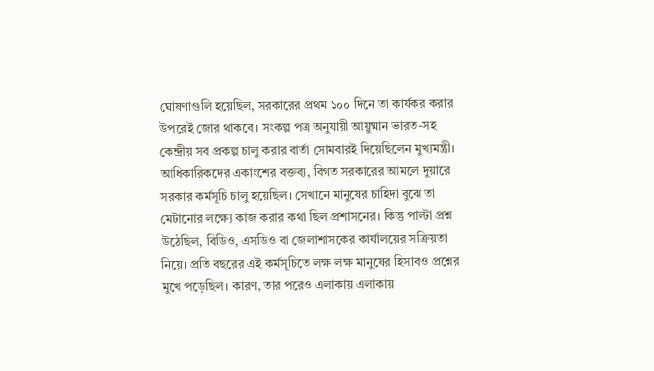ঘোষণাগুলি হয়েছিল, সরকারের প্রথম ১০০ দিনে তা কার্যকর করার উপরেই জোর থাকবে। সংকল্প পত্র অনুযায়ী আয়ুষ্মান ভারত-সহ কেন্দ্রীয় সব প্রকল্প চালু করার বার্তা সোমবারই দিয়েছিলেন মুখ্যমন্ত্রী।
আধিকারিকদের একাংশের বক্তব্য, বিগত সরকারের আমলে দুয়ারে সরকার কর্মসূচি চালু হয়েছিল। সেখানে মানুষের চাহিদা বুঝে তা মেটানোর লক্ষ্যে কাজ করার কথা ছিল প্রশাসনের। কিন্তু পাল্টা প্রশ্ন উঠেছিল, বিডিও, এসডিও বা জেলাশাসকের কার্যালয়ের সক্রিয়তা নিয়ে। প্রতি বছরের এই কর্মসূচিতে লক্ষ লক্ষ মানুষের হিসাবও প্রশ্নের মুখে পড়েছিল। কারণ, তার পরেও এলাকায় এলাকায়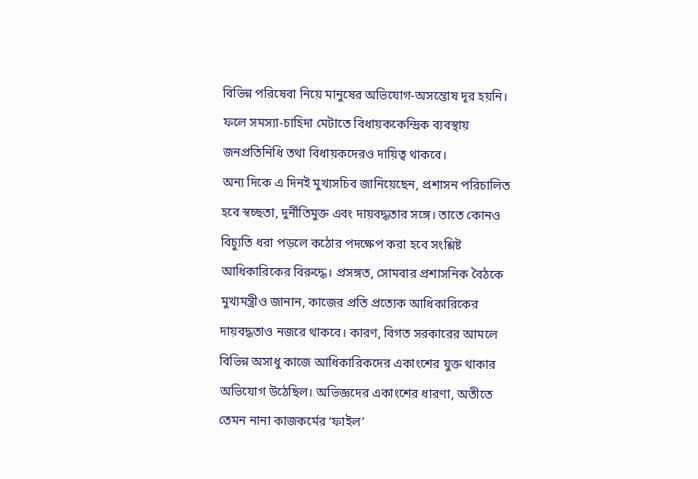বিভিন্ন পরিষেবা নিয়ে মানুষের অভিযোগ-অসন্তোষ দূর হয়নি। ফলে সমস্যা-চাহিদা মেটাতে বিধায়ককেন্দ্রিক ব্যবস্থায় জনপ্রতিনিধি তথা বিধায়কদেরও দায়িত্ব থাকবে।
অন্য দিকে এ দিনই মুখ্যসচিব জানিয়েছেন, প্রশাসন পরিচালিত হবে স্বচ্ছতা, দুর্নীতিমুক্ত এবং দায়বদ্ধতার সঙ্গে। তাতে কোনও বিচ্যুতি ধরা পড়লে কঠোর পদক্ষেপ করা হবে সংশ্লিষ্ট আধিকারিকের বিরুদ্ধে। প্রসঙ্গত, সোমবার প্রশাসনিক বৈঠকে মুখ্যমন্ত্রীও জানান, কাজের প্রতি প্রত্যেক আধিকারিকের দায়বদ্ধতাও নজরে থাকবে। কারণ, বিগত সরকারের আমলে বিভিন্ন অসাধু কাজে আধিকারিকদের একাংশের যুক্ত থাকার অভিযোগ উঠেছিল। অভিজ্ঞদের একাংশের ধারণা, অতীতে তেমন নানা কাজকর্মের ‘ফাইল’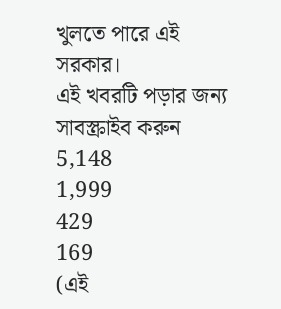খুলতে পারে এই সরকার।
এই খবরটি পড়ার জন্য সাবস্ক্রাইব করুন
5,148
1,999
429
169
(এই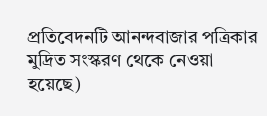প্রতিবেদনটি আনন্দবাজার পত্রিকার মুদ্রিত সংস্করণ থেকে নেওয়া হয়েছে)